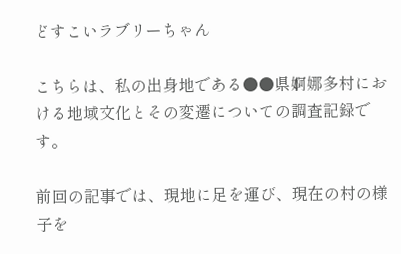どすこいラブリーちゃん

こちらは、私の出身地である●●県婀娜多村における地域文化とその変遷についての調査記録です。

前回の記事では、現地に足を運び、現在の村の様子を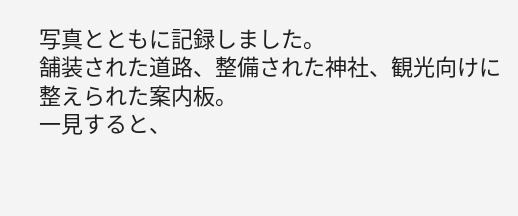写真とともに記録しました。
舗装された道路、整備された神社、観光向けに整えられた案内板。
一見すると、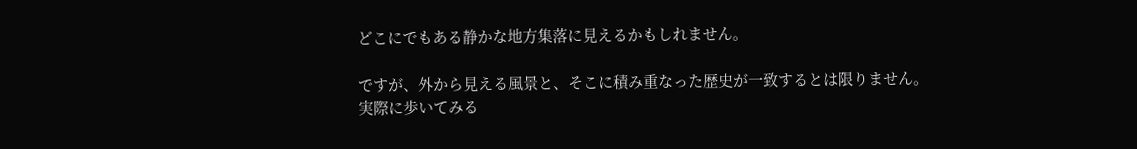どこにでもある静かな地方集落に見えるかもしれません。

ですが、外から見える風景と、そこに積み重なった歴史が一致するとは限りません。
実際に歩いてみる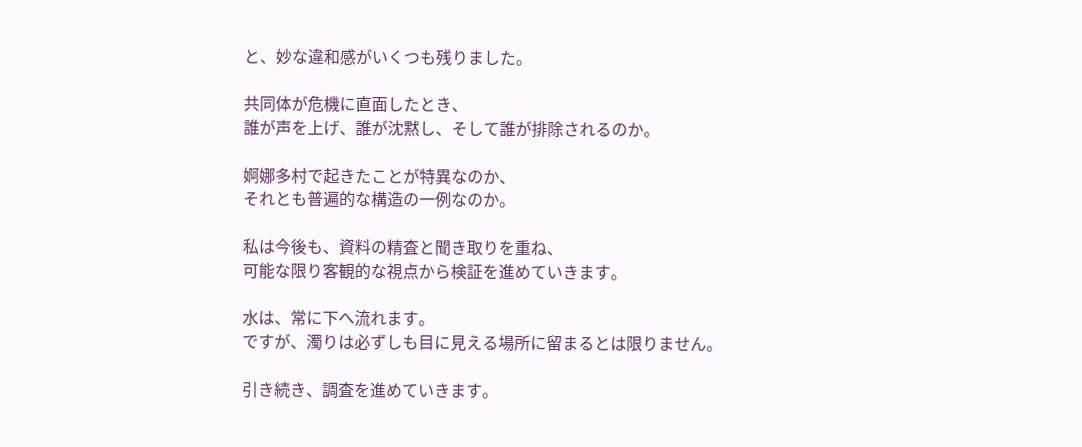と、妙な違和感がいくつも残りました。

共同体が危機に直面したとき、
誰が声を上げ、誰が沈黙し、そして誰が排除されるのか。

婀娜多村で起きたことが特異なのか、
それとも普遍的な構造の一例なのか。

私は今後も、資料の精査と聞き取りを重ね、
可能な限り客観的な視点から検証を進めていきます。

水は、常に下へ流れます。
ですが、濁りは必ずしも目に見える場所に留まるとは限りません。

引き続き、調査を進めていきます。